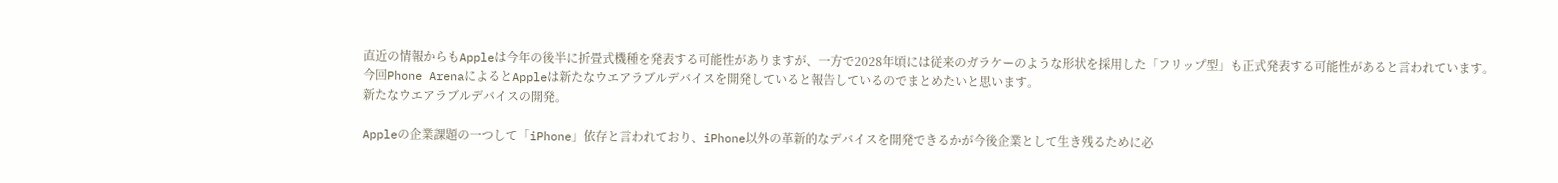直近の情報からもAppleは今年の後半に折畳式機種を発表する可能性がありますが、一方で2028年頃には従来のガラケーのような形状を採用した「フリップ型」も正式発表する可能性があると言われています。
今回Phone ArenaによるとAppleは新たなウエアラブルデバイスを開発していると報告しているのでまとめたいと思います。
新たなウエアラブルデバイスの開発。

Appleの企業課題の一つして「iPhone」依存と言われており、iPhone以外の革新的なデバイスを開発できるかが今後企業として生き残るために必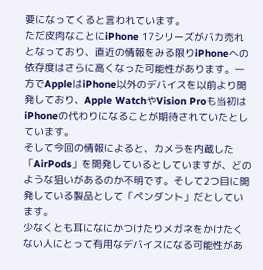要になってくると言われています。
ただ皮肉なことにiPhone 17シリーズがバカ売れとなっており、直近の情報をみる限りiPhoneへの依存度はさらに高くなった可能性があります。一方でAppleはiPhone以外のデバイスを以前より開発しており、Apple WatchやVision Proも当初はiPhoneの代わりになることが期待されていたとしています。
そして今回の情報によると、カメラを内蔵した「AirPods」を開発しているとしていますが、どのような狙いがあるのか不明です。そして2つ目に開発している製品として「ペンダント」だとしています。
少なくとも耳になにかつけたりメガネをかけたくない人にとって有用なデバイスになる可能性があ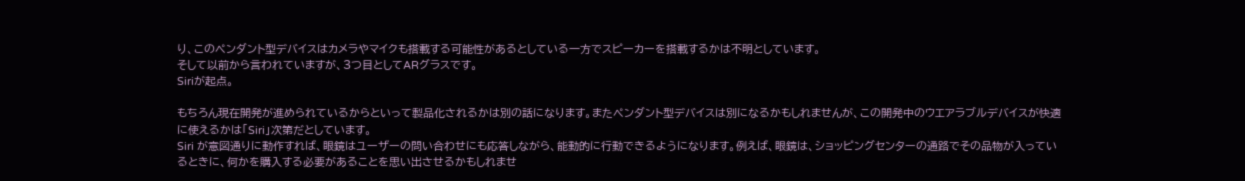り、このペンダント型デバイスはカメラやマイクも搭載する可能性があるとしている一方でスピーカーを搭載するかは不明としています。
そして以前から言われていますが、3つ目としてARグラスです。
Siriが起点。

もちろん現在開発が進められているからといって製品化されるかは別の話になります。またペンダント型デバイスは別になるかもしれませんが、この開発中のウエアラブルデバイスが快適に使えるかは「Siri」次第だとしています。
Siri が意図通りに動作すれば、眼鏡はユーザーの問い合わせにも応答しながら、能動的に行動できるようになります。例えば、眼鏡は、ショッピングセンターの通路でその品物が入っているときに、何かを購入する必要があることを思い出させるかもしれませ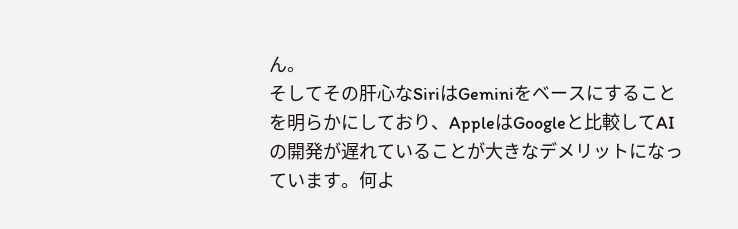ん。
そしてその肝心なSiriはGeminiをベースにすることを明らかにしており、AppleはGoogleと比較してAIの開発が遅れていることが大きなデメリットになっています。何よ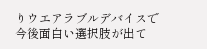りウエアラブルデバイスで今後面白い選択肢が出て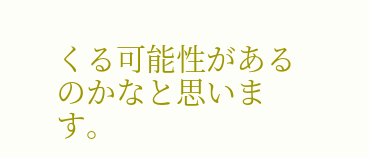くる可能性があるのかなと思います。